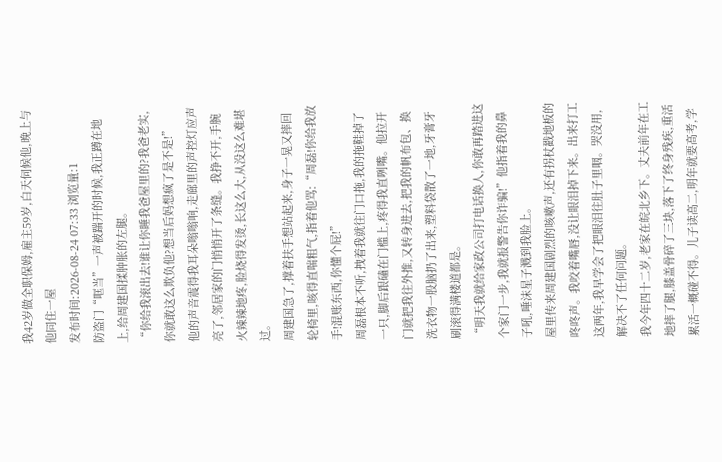我42岁做全职保姆,雇主59岁,白天伺候他,晚上与他同住一屋
发布时间:2026-08-24 07:33 浏览量:1
防盗门“哐当”一声被踹开的时候,我正蹲在地上,给周建国揉肿胀的左腿。
“你给我滚出去!谁让你睡我爸屋里的?我爸老实,你就敢这么欺负他?想当后妈想疯了是不是!”
他的声音震得我耳朵嗡嗡响,走廊里的声控灯应声亮了,邻居家的门悄悄开了条缝。我挣不开,手腕火辣辣地疼,脸烧得发烫,长这么大,从没这么难堪过。
周建国急了,撑着扶手想站起来,身子一晃又摔回轮椅里,咳得直喘粗气,指着他骂:“周磊!你给我放手!混账东西,你懂个屁!”
周磊根本不听,拽着我就往门口拖,我的拖鞋掉了一只,脚后跟磕在门槛上,疼得我直咧嘴。他拉开门就把我往外推,又转身进去,把我的帆布包、换洗衣物一股脑扔了出来,塑料袋散了一地,牙膏牙刷滚得满楼道都是。
“明天我就给家政公司打电话换人,你敢再踏进这个家门一步,我就报警告你诈骗!”他指着我的鼻子吼,唾沫星子溅到我脸上。
屋里传来周建国剧烈的咳嗽声,还有拐杖戳地板的咚咚声。我咬着嘴唇,没让眼泪掉下来。出来打工这两年,我早学会了把眼泪往肚子里咽。哭没用,解决不了任何问题。
我今年四十二岁,老家在皖北乡下。丈夫前年在工地摔了腿,膝盖骨碎了三块,落下了终身残疾,重活累活一概碰不得。儿子读高二,明年就要高考,学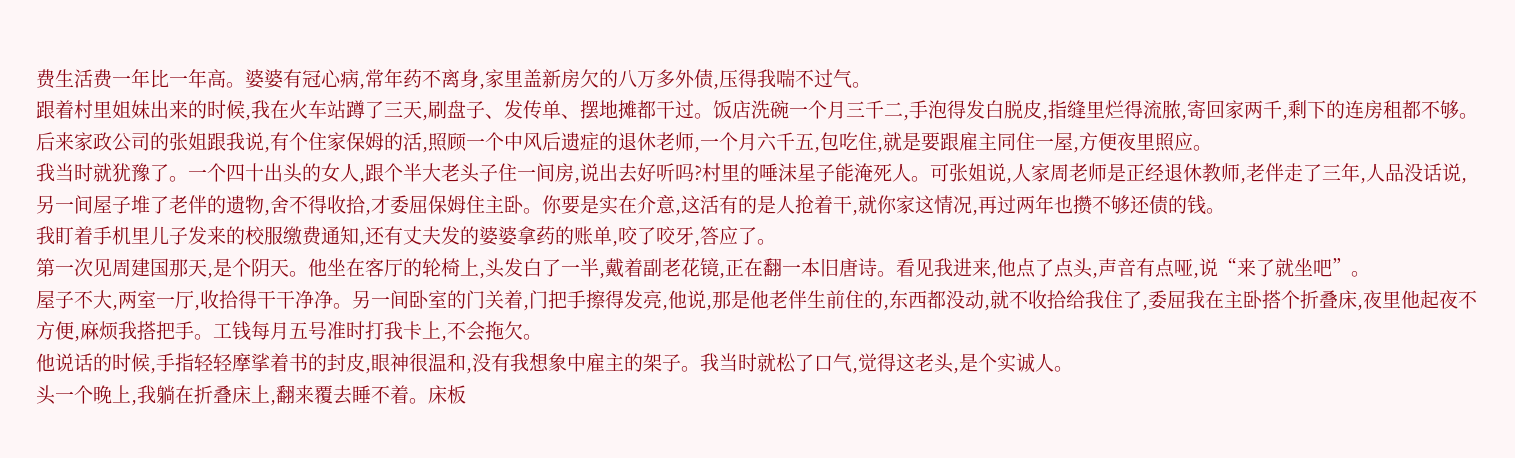费生活费一年比一年高。婆婆有冠心病,常年药不离身,家里盖新房欠的八万多外债,压得我喘不过气。
跟着村里姐妹出来的时候,我在火车站蹲了三天,刷盘子、发传单、摆地摊都干过。饭店洗碗一个月三千二,手泡得发白脱皮,指缝里烂得流脓,寄回家两千,剩下的连房租都不够。后来家政公司的张姐跟我说,有个住家保姆的活,照顾一个中风后遗症的退休老师,一个月六千五,包吃住,就是要跟雇主同住一屋,方便夜里照应。
我当时就犹豫了。一个四十出头的女人,跟个半大老头子住一间房,说出去好听吗?村里的唾沫星子能淹死人。可张姐说,人家周老师是正经退休教师,老伴走了三年,人品没话说,另一间屋子堆了老伴的遗物,舍不得收拾,才委屈保姆住主卧。你要是实在介意,这活有的是人抢着干,就你家这情况,再过两年也攒不够还债的钱。
我盯着手机里儿子发来的校服缴费通知,还有丈夫发的婆婆拿药的账单,咬了咬牙,答应了。
第一次见周建国那天,是个阴天。他坐在客厅的轮椅上,头发白了一半,戴着副老花镜,正在翻一本旧唐诗。看见我进来,他点了点头,声音有点哑,说“来了就坐吧”。
屋子不大,两室一厅,收拾得干干净净。另一间卧室的门关着,门把手擦得发亮,他说,那是他老伴生前住的,东西都没动,就不收拾给我住了,委屈我在主卧搭个折叠床,夜里他起夜不方便,麻烦我搭把手。工钱每月五号准时打我卡上,不会拖欠。
他说话的时候,手指轻轻摩挲着书的封皮,眼神很温和,没有我想象中雇主的架子。我当时就松了口气,觉得这老头,是个实诚人。
头一个晚上,我躺在折叠床上,翻来覆去睡不着。床板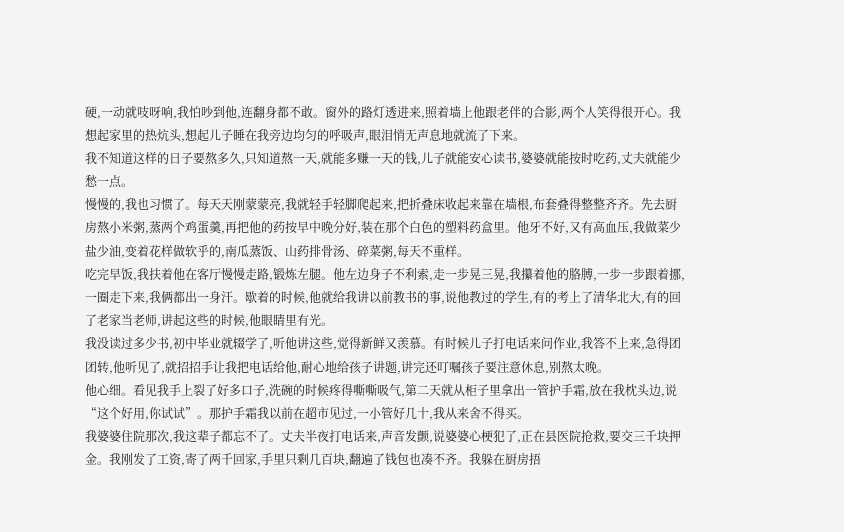硬,一动就吱呀响,我怕吵到他,连翻身都不敢。窗外的路灯透进来,照着墙上他跟老伴的合影,两个人笑得很开心。我想起家里的热炕头,想起儿子睡在我旁边均匀的呼吸声,眼泪悄无声息地就流了下来。
我不知道这样的日子要熬多久,只知道熬一天,就能多赚一天的钱,儿子就能安心读书,婆婆就能按时吃药,丈夫就能少愁一点。
慢慢的,我也习惯了。每天天刚蒙蒙亮,我就轻手轻脚爬起来,把折叠床收起来靠在墙根,布套叠得整整齐齐。先去厨房熬小米粥,蒸两个鸡蛋羹,再把他的药按早中晚分好,装在那个白色的塑料药盒里。他牙不好,又有高血压,我做菜少盐少油,变着花样做软乎的,南瓜蒸饭、山药排骨汤、碎菜粥,每天不重样。
吃完早饭,我扶着他在客厅慢慢走路,锻炼左腿。他左边身子不利索,走一步晃三晃,我攥着他的胳膊,一步一步跟着挪,一圈走下来,我俩都出一身汗。歇着的时候,他就给我讲以前教书的事,说他教过的学生,有的考上了清华北大,有的回了老家当老师,讲起这些的时候,他眼睛里有光。
我没读过多少书,初中毕业就辍学了,听他讲这些,觉得新鲜又羡慕。有时候儿子打电话来问作业,我答不上来,急得团团转,他听见了,就招招手让我把电话给他,耐心地给孩子讲题,讲完还叮嘱孩子要注意休息,别熬太晚。
他心细。看见我手上裂了好多口子,洗碗的时候疼得嘶嘶吸气,第二天就从柜子里拿出一管护手霜,放在我枕头边,说“这个好用,你试试”。那护手霜我以前在超市见过,一小管好几十,我从来舍不得买。
我婆婆住院那次,我这辈子都忘不了。丈夫半夜打电话来,声音发颤,说婆婆心梗犯了,正在县医院抢救,要交三千块押金。我刚发了工资,寄了两千回家,手里只剩几百块,翻遍了钱包也凑不齐。我躲在厨房捂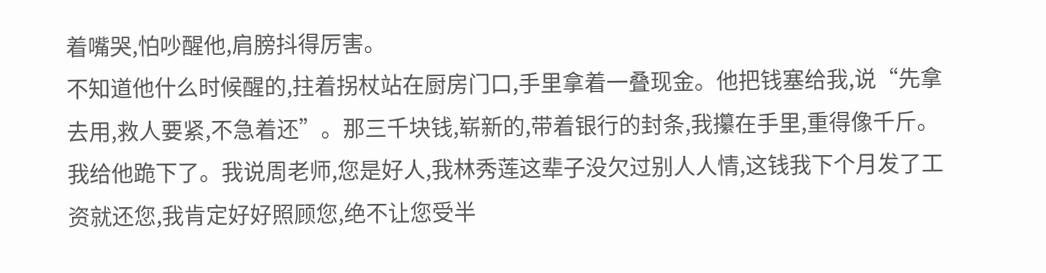着嘴哭,怕吵醒他,肩膀抖得厉害。
不知道他什么时候醒的,拄着拐杖站在厨房门口,手里拿着一叠现金。他把钱塞给我,说“先拿去用,救人要紧,不急着还”。那三千块钱,崭新的,带着银行的封条,我攥在手里,重得像千斤。
我给他跪下了。我说周老师,您是好人,我林秀莲这辈子没欠过别人人情,这钱我下个月发了工资就还您,我肯定好好照顾您,绝不让您受半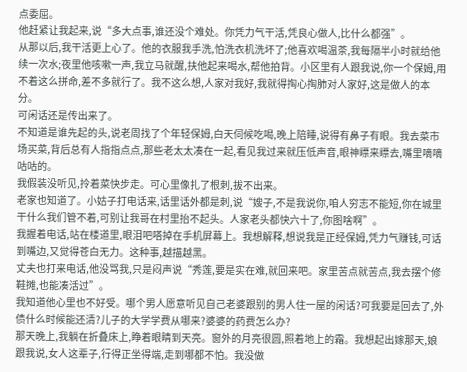点委屈。
他赶紧让我起来,说“多大点事,谁还没个难处。你凭力气干活,凭良心做人,比什么都强”。
从那以后,我干活更上心了。他的衣服我手洗,怕洗衣机洗坏了;他喜欢喝温茶,我每隔半小时就给他续一次水;夜里他咳嗽一声,我立马就醒,扶他起来喝水,帮他拍背。小区里有人跟我说,你一个保姆,用不着这么拼命,差不多就行了。我不这么想,人家对我好,我就得掏心掏肺对人家好,这是做人的本分。
可闲话还是传出来了。
不知道是谁先起的头,说老周找了个年轻保姆,白天伺候吃喝,晚上陪睡,说得有鼻子有眼。我去菜市场买菜,背后总有人指指点点,那些老太太凑在一起,看见我过来就压低声音,眼神瞟来瞟去,嘴里嘀嘀咕咕的。
我假装没听见,拎着菜快步走。可心里像扎了根刺,拔不出来。
老家也知道了。小姑子打电话来,话里话外都是刺,说“嫂子,不是我说你,咱人穷志不能短,你在城里干什么我们管不着,可别让我哥在村里抬不起头。人家老头都快六十了,你图啥啊”。
我握着电话,站在楼道里,眼泪吧嗒掉在手机屏幕上。我想解释,想说我是正经保姆,凭力气赚钱,可话到嘴边,又觉得苍白无力。这种事,越描越黑。
丈夫也打来电话,他没骂我,只是闷声说“秀莲,要是实在难,就回来吧。家里苦点就苦点,我去摆个修鞋摊,也能凑活过”。
我知道他心里也不好受。哪个男人愿意听见自己老婆跟别的男人住一屋的闲话?可我要是回去了,外债什么时候能还清?儿子的大学学费从哪来?婆婆的药费怎么办?
那天晚上,我躺在折叠床上,睁着眼睛到天亮。窗外的月亮很圆,照着地上的霜。我想起出嫁那天,娘跟我说,女人这辈子,行得正坐得端,走到哪都不怕。我没做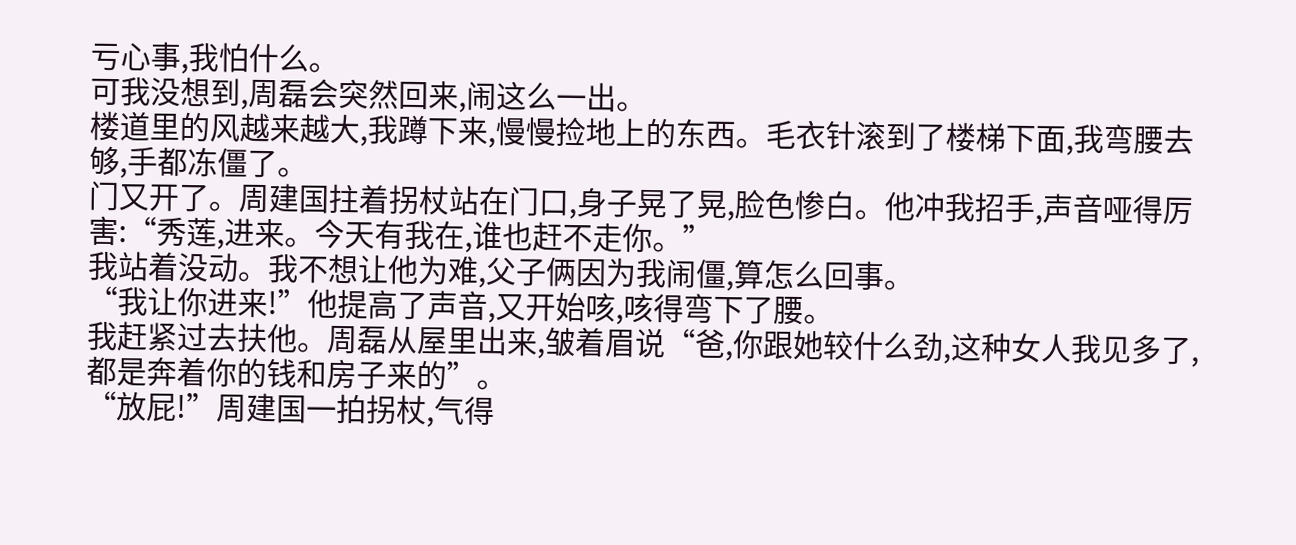亏心事,我怕什么。
可我没想到,周磊会突然回来,闹这么一出。
楼道里的风越来越大,我蹲下来,慢慢捡地上的东西。毛衣针滚到了楼梯下面,我弯腰去够,手都冻僵了。
门又开了。周建国拄着拐杖站在门口,身子晃了晃,脸色惨白。他冲我招手,声音哑得厉害:“秀莲,进来。今天有我在,谁也赶不走你。”
我站着没动。我不想让他为难,父子俩因为我闹僵,算怎么回事。
“我让你进来!”他提高了声音,又开始咳,咳得弯下了腰。
我赶紧过去扶他。周磊从屋里出来,皱着眉说“爸,你跟她较什么劲,这种女人我见多了,都是奔着你的钱和房子来的”。
“放屁!”周建国一拍拐杖,气得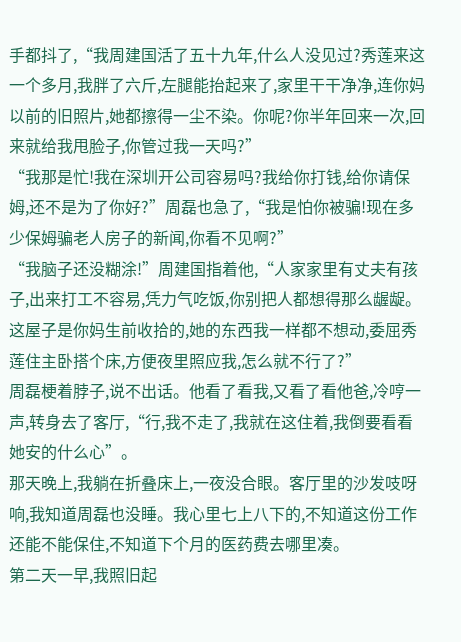手都抖了,“我周建国活了五十九年,什么人没见过?秀莲来这一个多月,我胖了六斤,左腿能抬起来了,家里干干净净,连你妈以前的旧照片,她都擦得一尘不染。你呢?你半年回来一次,回来就给我甩脸子,你管过我一天吗?”
“我那是忙!我在深圳开公司容易吗?我给你打钱,给你请保姆,还不是为了你好?”周磊也急了,“我是怕你被骗!现在多少保姆骗老人房子的新闻,你看不见啊?”
“我脑子还没糊涂!”周建国指着他,“人家家里有丈夫有孩子,出来打工不容易,凭力气吃饭,你别把人都想得那么龌龊。这屋子是你妈生前收拾的,她的东西我一样都不想动,委屈秀莲住主卧搭个床,方便夜里照应我,怎么就不行了?”
周磊梗着脖子,说不出话。他看了看我,又看了看他爸,冷哼一声,转身去了客厅,“行,我不走了,我就在这住着,我倒要看看她安的什么心”。
那天晚上,我躺在折叠床上,一夜没合眼。客厅里的沙发吱呀响,我知道周磊也没睡。我心里七上八下的,不知道这份工作还能不能保住,不知道下个月的医药费去哪里凑。
第二天一早,我照旧起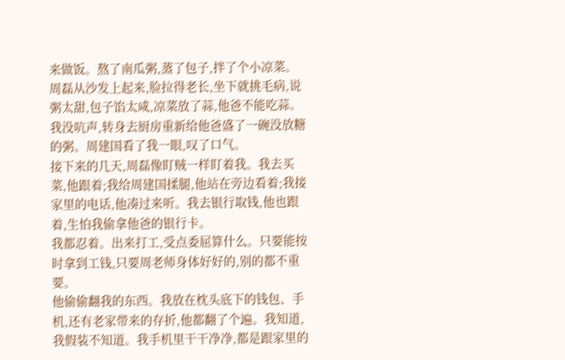来做饭。熬了南瓜粥,蒸了包子,拌了个小凉菜。周磊从沙发上起来,脸拉得老长,坐下就挑毛病,说粥太甜,包子馅太咸,凉菜放了蒜,他爸不能吃蒜。
我没吭声,转身去厨房重新给他爸盛了一碗没放糖的粥。周建国看了我一眼,叹了口气。
接下来的几天,周磊像盯贼一样盯着我。我去买菜,他跟着;我给周建国揉腿,他站在旁边看着;我接家里的电话,他凑过来听。我去银行取钱,他也跟着,生怕我偷拿他爸的银行卡。
我都忍着。出来打工,受点委屈算什么。只要能按时拿到工钱,只要周老师身体好好的,别的都不重要。
他偷偷翻我的东西。我放在枕头底下的钱包、手机,还有老家带来的存折,他都翻了个遍。我知道,我假装不知道。我手机里干干净净,都是跟家里的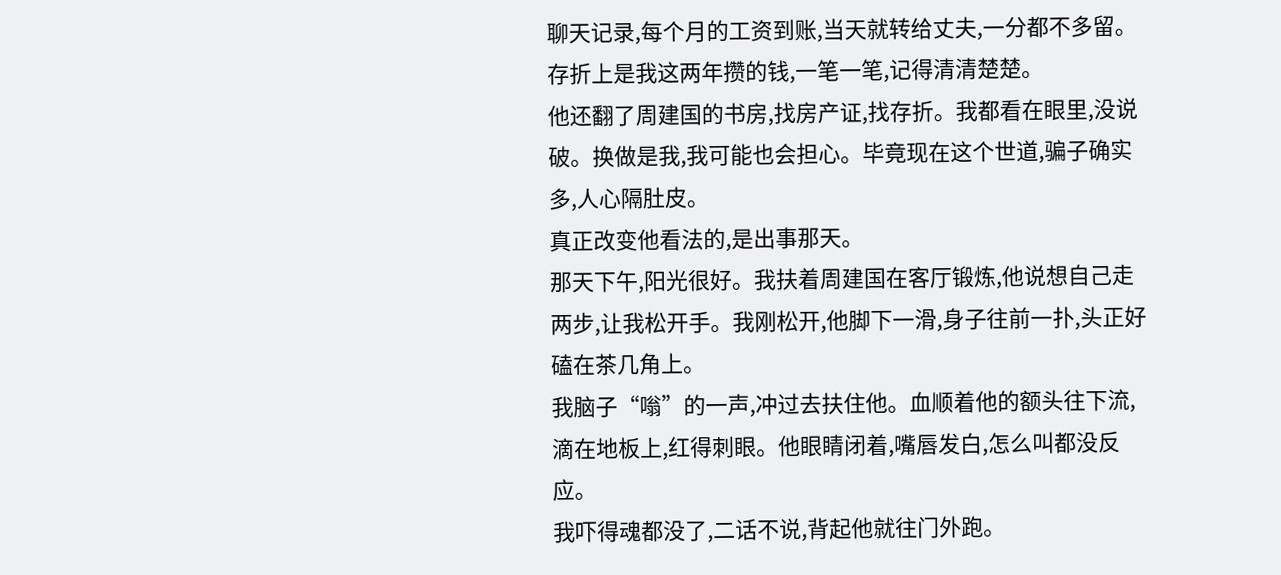聊天记录,每个月的工资到账,当天就转给丈夫,一分都不多留。存折上是我这两年攒的钱,一笔一笔,记得清清楚楚。
他还翻了周建国的书房,找房产证,找存折。我都看在眼里,没说破。换做是我,我可能也会担心。毕竟现在这个世道,骗子确实多,人心隔肚皮。
真正改变他看法的,是出事那天。
那天下午,阳光很好。我扶着周建国在客厅锻炼,他说想自己走两步,让我松开手。我刚松开,他脚下一滑,身子往前一扑,头正好磕在茶几角上。
我脑子“嗡”的一声,冲过去扶住他。血顺着他的额头往下流,滴在地板上,红得刺眼。他眼睛闭着,嘴唇发白,怎么叫都没反应。
我吓得魂都没了,二话不说,背起他就往门外跑。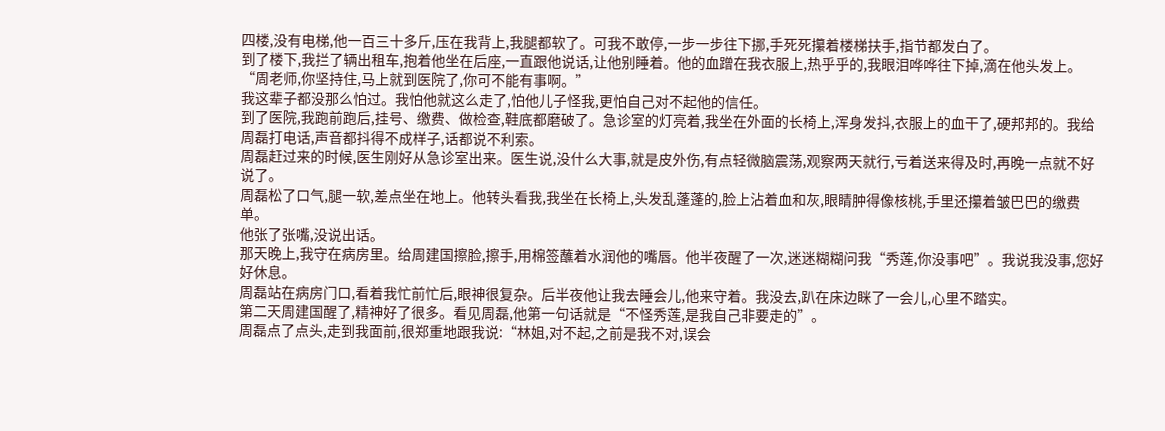四楼,没有电梯,他一百三十多斤,压在我背上,我腿都软了。可我不敢停,一步一步往下挪,手死死攥着楼梯扶手,指节都发白了。
到了楼下,我拦了辆出租车,抱着他坐在后座,一直跟他说话,让他别睡着。他的血蹭在我衣服上,热乎乎的,我眼泪哗哗往下掉,滴在他头发上。
“周老师,你坚持住,马上就到医院了,你可不能有事啊。”
我这辈子都没那么怕过。我怕他就这么走了,怕他儿子怪我,更怕自己对不起他的信任。
到了医院,我跑前跑后,挂号、缴费、做检查,鞋底都磨破了。急诊室的灯亮着,我坐在外面的长椅上,浑身发抖,衣服上的血干了,硬邦邦的。我给周磊打电话,声音都抖得不成样子,话都说不利索。
周磊赶过来的时候,医生刚好从急诊室出来。医生说,没什么大事,就是皮外伤,有点轻微脑震荡,观察两天就行,亏着送来得及时,再晚一点就不好说了。
周磊松了口气,腿一软,差点坐在地上。他转头看我,我坐在长椅上,头发乱蓬蓬的,脸上沾着血和灰,眼睛肿得像核桃,手里还攥着皱巴巴的缴费单。
他张了张嘴,没说出话。
那天晚上,我守在病房里。给周建国擦脸,擦手,用棉签蘸着水润他的嘴唇。他半夜醒了一次,迷迷糊糊问我“秀莲,你没事吧”。我说我没事,您好好休息。
周磊站在病房门口,看着我忙前忙后,眼神很复杂。后半夜他让我去睡会儿,他来守着。我没去,趴在床边眯了一会儿,心里不踏实。
第二天周建国醒了,精神好了很多。看见周磊,他第一句话就是“不怪秀莲,是我自己非要走的”。
周磊点了点头,走到我面前,很郑重地跟我说:“林姐,对不起,之前是我不对,误会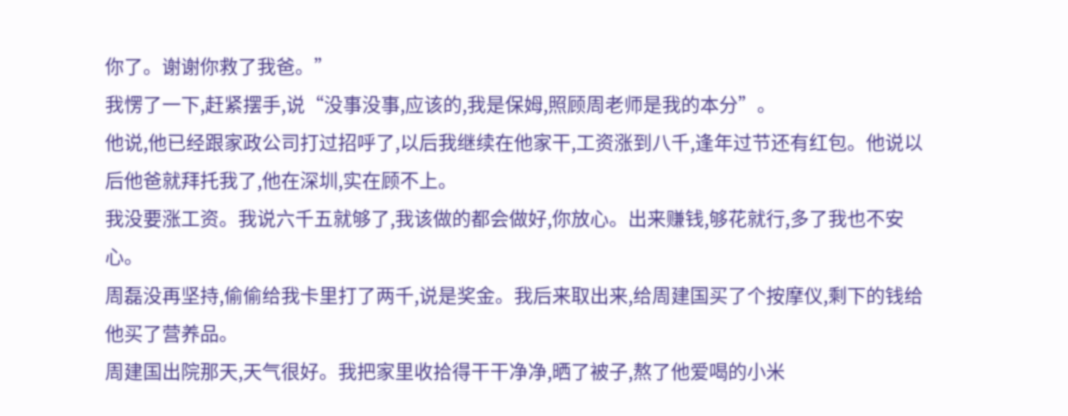你了。谢谢你救了我爸。”
我愣了一下,赶紧摆手,说“没事没事,应该的,我是保姆,照顾周老师是我的本分”。
他说,他已经跟家政公司打过招呼了,以后我继续在他家干,工资涨到八千,逢年过节还有红包。他说以后他爸就拜托我了,他在深圳,实在顾不上。
我没要涨工资。我说六千五就够了,我该做的都会做好,你放心。出来赚钱,够花就行,多了我也不安心。
周磊没再坚持,偷偷给我卡里打了两千,说是奖金。我后来取出来,给周建国买了个按摩仪,剩下的钱给他买了营养品。
周建国出院那天,天气很好。我把家里收拾得干干净净,晒了被子,熬了他爱喝的小米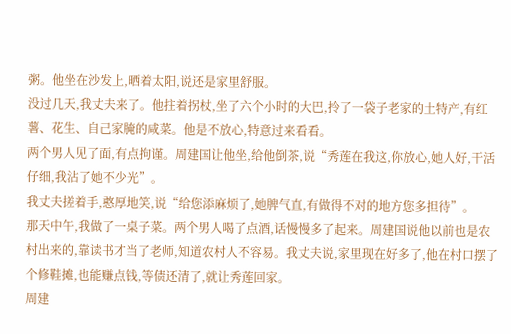粥。他坐在沙发上,晒着太阳,说还是家里舒服。
没过几天,我丈夫来了。他拄着拐杖,坐了六个小时的大巴,拎了一袋子老家的土特产,有红薯、花生、自己家腌的咸菜。他是不放心,特意过来看看。
两个男人见了面,有点拘谨。周建国让他坐,给他倒茶,说“秀莲在我这,你放心,她人好,干活仔细,我沾了她不少光”。
我丈夫搓着手,憨厚地笑,说“给您添麻烦了,她脾气直,有做得不对的地方您多担待”。
那天中午,我做了一桌子菜。两个男人喝了点酒,话慢慢多了起来。周建国说他以前也是农村出来的,靠读书才当了老师,知道农村人不容易。我丈夫说,家里现在好多了,他在村口摆了个修鞋摊,也能赚点钱,等债还清了,就让秀莲回家。
周建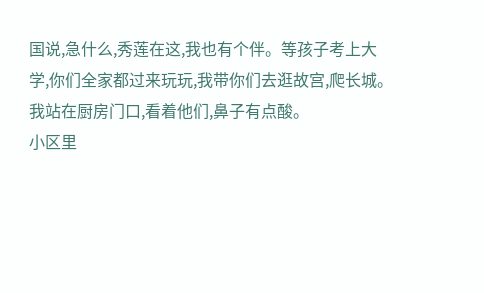国说,急什么,秀莲在这,我也有个伴。等孩子考上大学,你们全家都过来玩玩,我带你们去逛故宫,爬长城。
我站在厨房门口,看着他们,鼻子有点酸。
小区里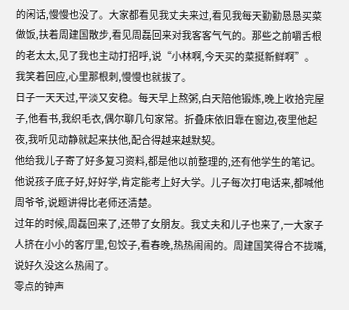的闲话,慢慢也没了。大家都看见我丈夫来过,看见我每天勤勤恳恳买菜做饭,扶着周建国散步,看见周磊回来对我客客气气的。那些之前嚼舌根的老太太,见了我也主动打招呼,说“小林啊,今天买的菜挺新鲜啊”。
我笑着回应,心里那根刺,慢慢也就拔了。
日子一天天过,平淡又安稳。每天早上熬粥,白天陪他锻炼,晚上收拾完屋子,他看书,我织毛衣,偶尔聊几句家常。折叠床依旧靠在窗边,夜里他起夜,我听见动静就起来扶他,配合得越来越默契。
他给我儿子寄了好多复习资料,都是他以前整理的,还有他学生的笔记。他说孩子底子好,好好学,肯定能考上好大学。儿子每次打电话来,都喊他周爷爷,说题讲得比老师还清楚。
过年的时候,周磊回来了,还带了女朋友。我丈夫和儿子也来了,一大家子人挤在小小的客厅里,包饺子,看春晚,热热闹闹的。周建国笑得合不拢嘴,说好久没这么热闹了。
零点的钟声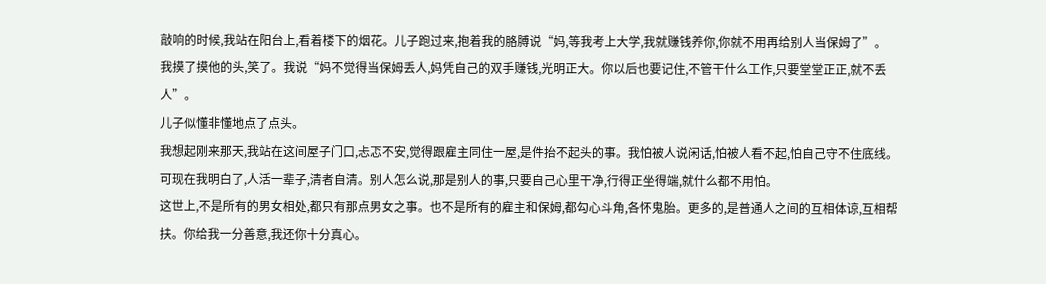敲响的时候,我站在阳台上,看着楼下的烟花。儿子跑过来,抱着我的胳膊说“妈,等我考上大学,我就赚钱养你,你就不用再给别人当保姆了”。
我摸了摸他的头,笑了。我说“妈不觉得当保姆丢人,妈凭自己的双手赚钱,光明正大。你以后也要记住,不管干什么工作,只要堂堂正正,就不丢人”。
儿子似懂非懂地点了点头。
我想起刚来那天,我站在这间屋子门口,忐忑不安,觉得跟雇主同住一屋,是件抬不起头的事。我怕被人说闲话,怕被人看不起,怕自己守不住底线。
可现在我明白了,人活一辈子,清者自清。别人怎么说,那是别人的事,只要自己心里干净,行得正坐得端,就什么都不用怕。
这世上,不是所有的男女相处,都只有那点男女之事。也不是所有的雇主和保姆,都勾心斗角,各怀鬼胎。更多的,是普通人之间的互相体谅,互相帮扶。你给我一分善意,我还你十分真心。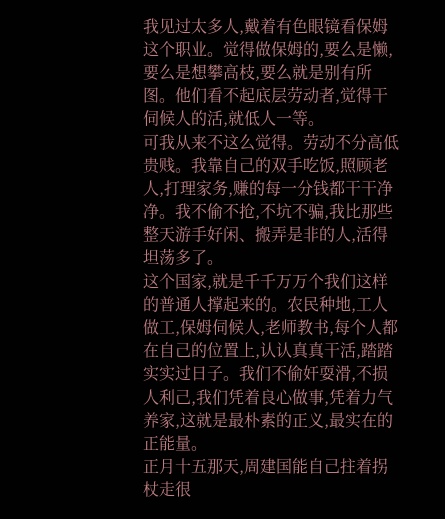我见过太多人,戴着有色眼镜看保姆这个职业。觉得做保姆的,要么是懒,要么是想攀高枝,要么就是别有所图。他们看不起底层劳动者,觉得干伺候人的活,就低人一等。
可我从来不这么觉得。劳动不分高低贵贱。我靠自己的双手吃饭,照顾老人,打理家务,赚的每一分钱都干干净净。我不偷不抢,不坑不骗,我比那些整天游手好闲、搬弄是非的人,活得坦荡多了。
这个国家,就是千千万万个我们这样的普通人撑起来的。农民种地,工人做工,保姆伺候人,老师教书,每个人都在自己的位置上,认认真真干活,踏踏实实过日子。我们不偷奸耍滑,不损人利己,我们凭着良心做事,凭着力气养家,这就是最朴素的正义,最实在的正能量。
正月十五那天,周建国能自己拄着拐杖走很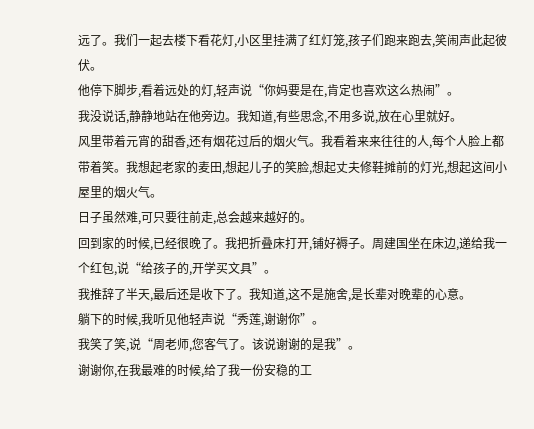远了。我们一起去楼下看花灯,小区里挂满了红灯笼,孩子们跑来跑去,笑闹声此起彼伏。
他停下脚步,看着远处的灯,轻声说“你妈要是在,肯定也喜欢这么热闹”。
我没说话,静静地站在他旁边。我知道,有些思念,不用多说,放在心里就好。
风里带着元宵的甜香,还有烟花过后的烟火气。我看着来来往往的人,每个人脸上都带着笑。我想起老家的麦田,想起儿子的笑脸,想起丈夫修鞋摊前的灯光,想起这间小屋里的烟火气。
日子虽然难,可只要往前走,总会越来越好的。
回到家的时候,已经很晚了。我把折叠床打开,铺好褥子。周建国坐在床边,递给我一个红包,说“给孩子的,开学买文具”。
我推辞了半天,最后还是收下了。我知道,这不是施舍,是长辈对晚辈的心意。
躺下的时候,我听见他轻声说“秀莲,谢谢你”。
我笑了笑,说“周老师,您客气了。该说谢谢的是我”。
谢谢你,在我最难的时候,给了我一份安稳的工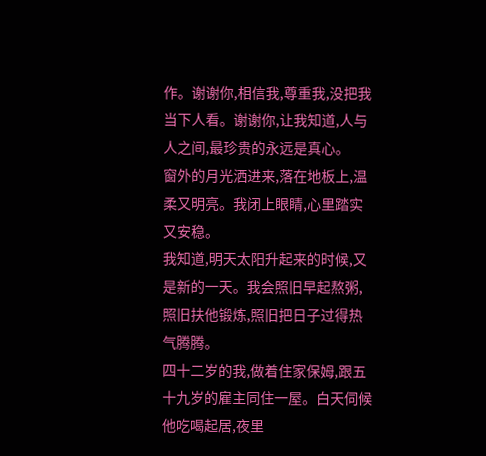作。谢谢你,相信我,尊重我,没把我当下人看。谢谢你,让我知道,人与人之间,最珍贵的永远是真心。
窗外的月光洒进来,落在地板上,温柔又明亮。我闭上眼睛,心里踏实又安稳。
我知道,明天太阳升起来的时候,又是新的一天。我会照旧早起熬粥,照旧扶他锻炼,照旧把日子过得热气腾腾。
四十二岁的我,做着住家保姆,跟五十九岁的雇主同住一屋。白天伺候他吃喝起居,夜里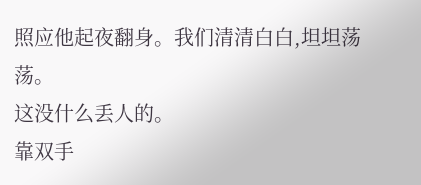照应他起夜翻身。我们清清白白,坦坦荡荡。
这没什么丢人的。
靠双手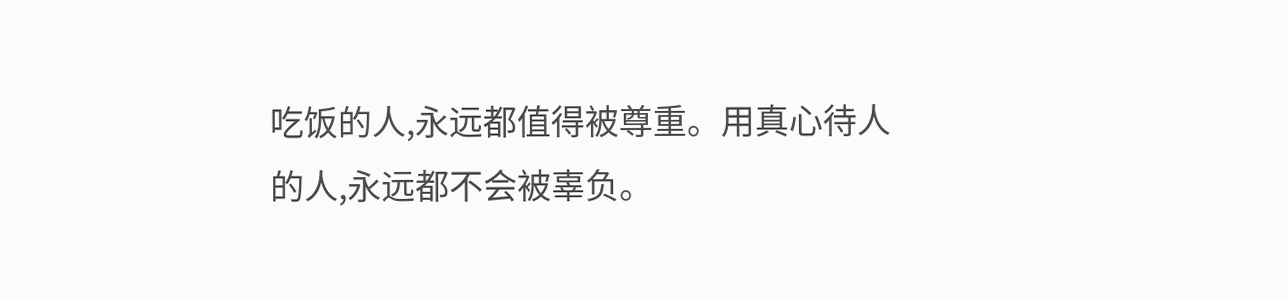吃饭的人,永远都值得被尊重。用真心待人的人,永远都不会被辜负。